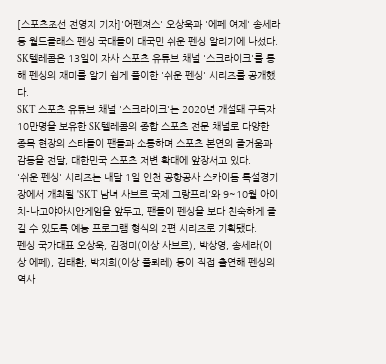[스포츠조선 전영지 기자]'어펜져스' 오상욱과 '에페 여제' 송세라 등 월드클래스 펜싱 국대들이 대국민 쉬운 펜싱 알리기에 나섰다.
SK텔레콤은 13일이 자사 스포츠 유튜브 채널 '스크라이크'를 통해 펜싱의 재미를 알기 쉽게 풀이한 '쉬운 펜싱' 시리즈를 공개했다.
SKT 스포츠 유튜브 채널 '스크라이크'는 2020년 개설돼 구독자 10만명을 보유한 SK텔레콤의 종합 스포츠 전문 채널로 다양한 종목 현장의 스타들이 팬들과 소통하며 스포츠 본연의 즐거움과 감동을 전달, 대한민국 스포츠 저변 확대에 앞장서고 있다.
'쉬운 펜싱' 시리즈는 내달 1일 인천 공항공사 스카이돔 특설경기장에서 개최될 'SKT 남녀 사브르 국제 그랑프리'와 9~10월 아이치-나고야아시안게임을 앞두고, 팬들이 펜싱을 보다 친숙하게 즐길 수 있도록 예능 프로그램 형식의 2편 시리즈로 기획됐다.
펜싱 국가대표 오상욱, 김정미(이상 사브르), 박상영, 송세라(이상 에페), 김태환, 박지희(이상 플뢰레) 등이 직접 출연해 펜싱의 역사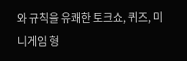와 규칙을 유쾌한 토크쇼, 퀴즈, 미니게임 형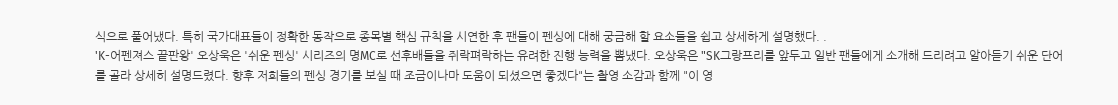식으로 풀어냈다. 특히 국가대표들이 정확한 동작으로 종목별 핵심 규칙을 시연한 후 팬들이 펜싱에 대해 궁금해 할 요소들을 쉽고 상세하게 설명했다. .
'K-어펜져스 끝판왕' 오상욱은 '쉬운 펜싱' 시리즈의 명MC로 선후배들을 쥐락펴락하는 유려한 진행 능력을 뽐냈다. 오상욱은 "SK그랑프리를 앞두고 일반 팬들에게 소개해 드리려고 알아듣기 쉬운 단어를 골라 상세히 설명드렸다. 향후 저희들의 펜싱 경기를 보실 때 조금이나마 도움이 되셨으면 좋겠다"는 촬영 소감과 함께 "이 영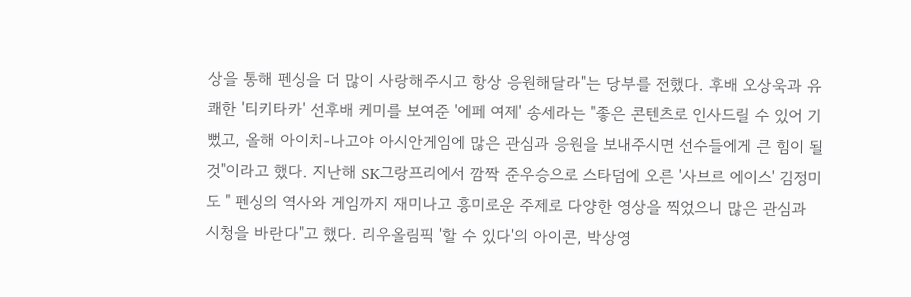상을 통해 펜싱을 더 많이 사랑해주시고 항상 응원해달라"는 당부를 전했다. 후배 오상욱과 유쾌한 '티키타카' 선후배 케미를 보여준 '에페 여제' 송세라는 "좋은 콘텐츠로 인사드릴 수 있어 기뻤고, 올해 아이치-나고야 아시안게임에 많은 관심과 응원을 보내주시면 선수들에게 큰 힘이 될 것"이라고 했다. 지난해 SK그랑프리에서 깜짝 준우승으로 스타덤에 오른 '사브르 에이스' 김정미도 " 펜싱의 역사와 게임까지 재미나고 흥미로운 주제로 다양한 영상을 찍었으니 많은 관심과 시청을 바란다"고 했다. 리우올림픽 '할 수 있다'의 아이콘, 박상영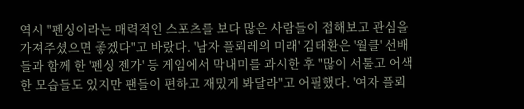역시 "펜싱이라는 매력적인 스포츠를 보다 많은 사람들이 접해보고 관심을 가져주셨으면 좋겠다"고 바랐다. '남자 플뢰레의 미래' 김태환은 '월클' 선배들과 함께 한 '펜싱 젠가' 등 게임에서 막내미를 과시한 후 "많이 서툴고 어색한 모습들도 있지만 팬들이 편하고 재밌게 봐달라"고 어필했다. '여자 플뢰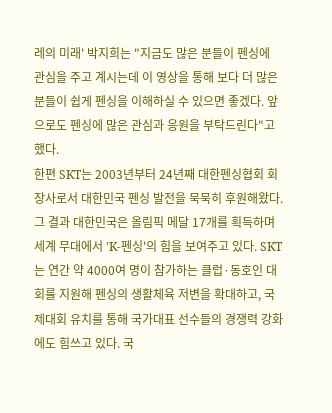레의 미래' 박지희는 "지금도 많은 분들이 펜싱에 관심을 주고 계시는데 이 영상을 통해 보다 더 많은 분들이 쉽게 펜싱을 이해하실 수 있으면 좋겠다. 앞으로도 펜싱에 많은 관심과 응원을 부탁드린다"고 했다.
한편 SKT는 2003년부터 24년째 대한펜싱협회 회장사로서 대한민국 펜싱 발전을 묵묵히 후원해왔다. 그 결과 대한민국은 올림픽 메달 17개를 획득하며 세계 무대에서 'K-펜싱'의 힘을 보여주고 있다. SKT는 연간 약 4000여 명이 참가하는 클럽·동호인 대회를 지원해 펜싱의 생활체육 저변을 확대하고, 국제대회 유치를 통해 국가대표 선수들의 경쟁력 강화에도 힘쓰고 있다. 국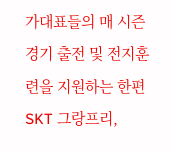가대표들의 매 시즌 경기 출전 및 전지훈련을 지원하는 한편 SKT 그랑프리,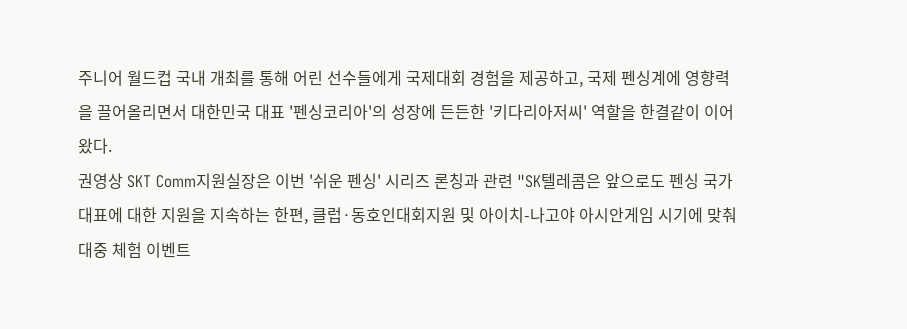주니어 월드컵 국내 개최를 통해 어린 선수들에게 국제대회 경험을 제공하고, 국제 펜싱계에 영향력을 끌어올리면서 대한민국 대표 '펜싱코리아'의 성장에 든든한 '키다리아저씨' 역할을 한결같이 이어왔다.
권영상 SKT Comm지원실장은 이번 '쉬운 펜싱' 시리즈 론칭과 관련 "SK텔레콤은 앞으로도 펜싱 국가대표에 대한 지원을 지속하는 한편, 클럽·동호인대회지원 및 아이치-나고야 아시안게임 시기에 맞춰 대중 체험 이벤트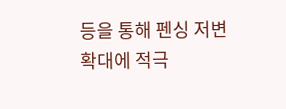등을 통해 펜싱 저변 확대에 적극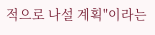적으로 나설 계획"이라는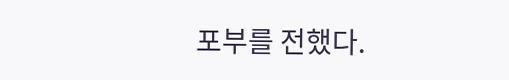포부를 전했다.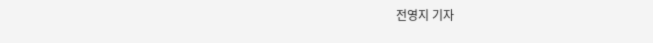전영지 기자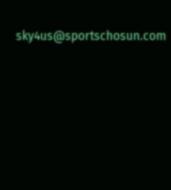sky4us@sportschosun.com